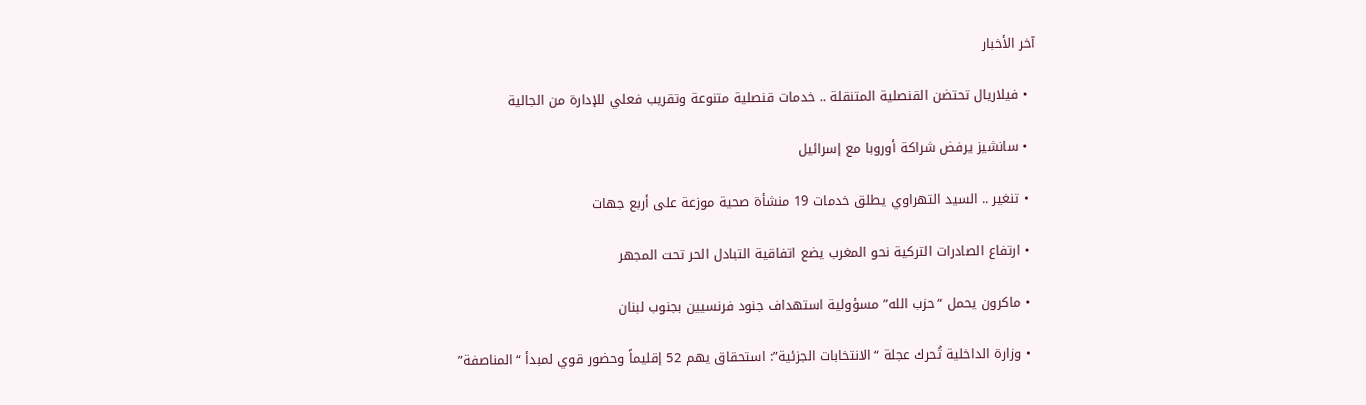آخر الأخبار

  • فيلاريال تحتضن القنصلية المتنقلة .. خدمات قنصلية متنوعة وتقريب فعلي للإدارة من الجالية

  • سانشيز يرفض شراكة أوروبا مع إسرائيل

  • تنغير .. السيد التهراوي يطلق خدمات 19 منشأة صحية موزعة على أربع جهات

  • ارتفاع الصادرات التركية نحو المغرب يضع اتفاقية التبادل الحر تحت المجهر

  • ماكرون يحمل “حزب الله” مسؤولية استهداف جنود فرنسيين بجنوب لبنان

  • وزارة الداخلية تُحرك عجلة “الانتخابات الجزئية”: استحقاق يهم 52 إقليماً وحضور قوي لمبدأ “المناصفة”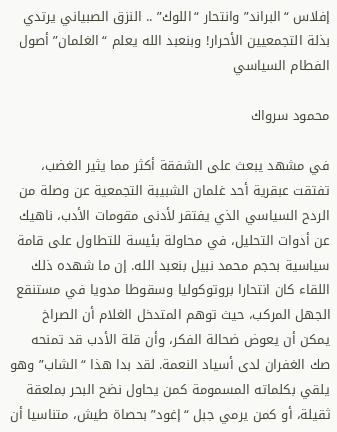إفلاس “البراند” وانتحار “اللوك” .. النزق الصبياني يرتدي بذلة التجمعيين الأحرار! وبنعبد الله يعلم “الغلمان” أصول الفطام السياسي

محمود سرواك

في مشهد يبعث على الشفقة أكثر مما يثير الغضب، تفتقت عبقرية أحد غلمان الشبيبة التجمعية عن وصلة من الردح السياسي الذي يفتقر لأدنى مقومات الأدب، ناهيك عن أدوات التحليل، في محاولة بئيسة للتطاول على قامة سياسية بحجم محمد نبيل بنعبد الله. إن ما شهده ذلك اللقاء كان انتحارا بروتوكوليا وسقوطا مدويا في مستنقع الجهل المركب، حيث توهم المتدخل الغلام أن الصراخ يمكن أن يعوض ضحالة الفكر، وأن قلة الأدب قد تمنحه صك الغفران لدى أسياد النعمة. لقد بدا هذا “الشاب” وهو يلقي بكلماته المسمومة كمن يحاول نضح البحر بملعقة ثقيلة، أو كمن يرمي جبل “إغود” بحصاة طيش، متناسيا أن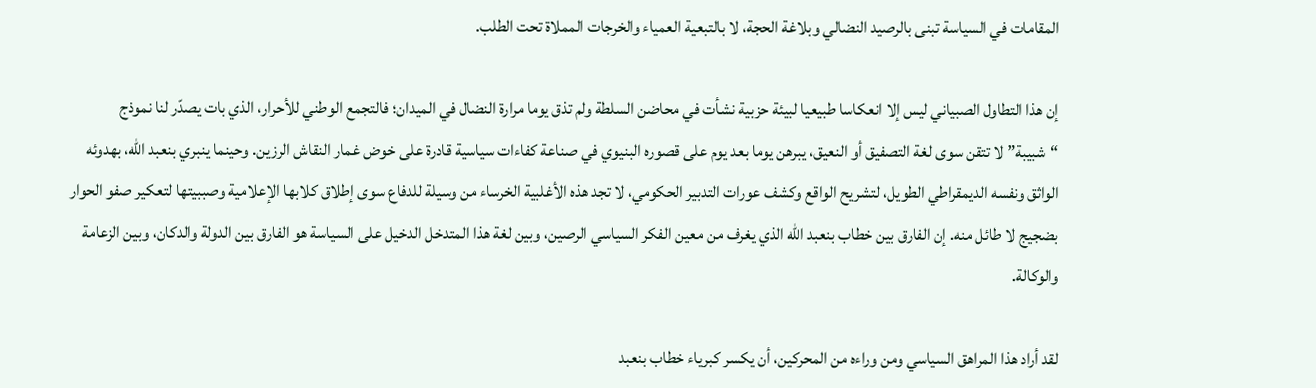المقامات في السياسة تبنى بالرصيد النضالي وبلاغة الحجة، لا بالتبعية العمياء والخرجات المملاة تحت الطلب.

إن هذا التطاول الصبياني ليس إلا انعكاسا طبيعيا لبيئة حزبية نشأت في محاضن السلطة ولم تذق يوما مرارة النضال في الميدان؛ فالتجمع الوطني للأحرار، الذي بات يصدّر لنا نموذج “شبيبة” لا تتقن سوى لغة التصفيق أو النعيق، يبرهن يوما بعد يوم على قصوره البنيوي في صناعة كفاءات سياسية قادرة على خوض غمار النقاش الرزين. وحينما ينبري بنعبد الله، بهدوئه الواثق ونفسه الديمقراطي الطويل، لتشريح الواقع وكشف عورات التدبير الحكومي، لا تجد هذه الأغلبية الخرساء من وسيلة للدفاع سوى إطلاق كلابها الإعلامية وصببيتها لتعكير صفو الحوار بضجيج لا طائل منه. إن الفارق بين خطاب بنعبد الله الذي يغرف من معين الفكر السياسي الرصين، وبين لغة هذا المتدخل الدخيل على السياسة هو الفارق بين الدولة والدكان، وبين الزعامة والوكالة.

لقد أراد هذا المراهق السياسي ومن وراءه من المحركين، أن يكسر كبرياء خطاب بنعبد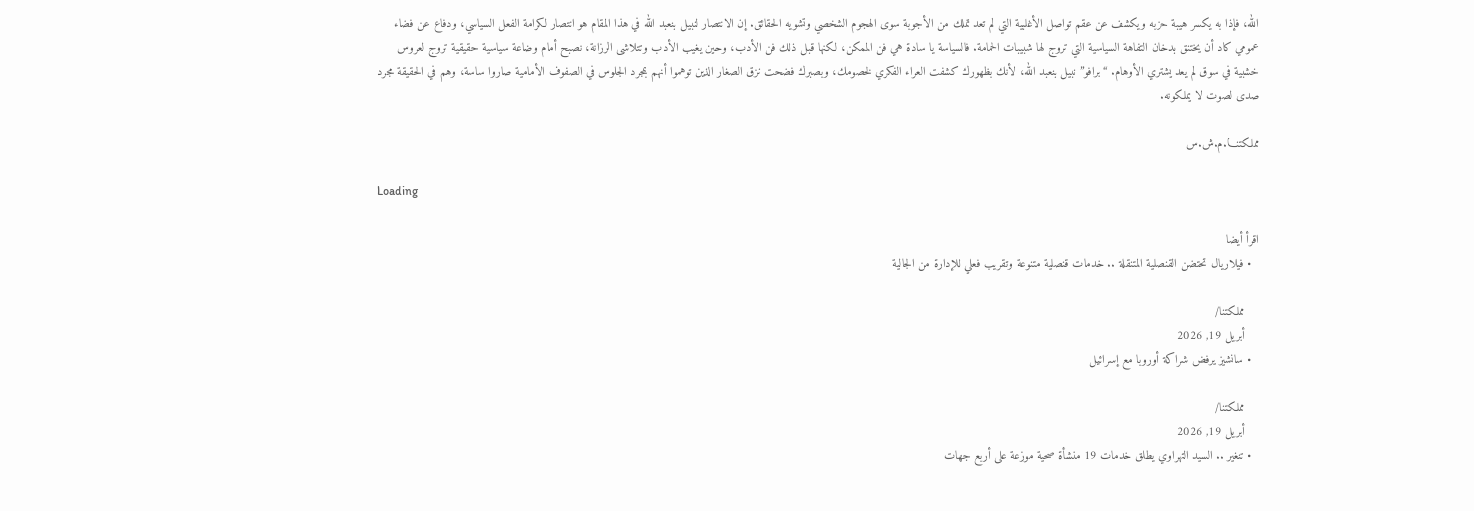الله، فإذا به يكسر هيبة حزبه ويكشف عن عقم تواصل الأغلبية التي لم تعد تملك من الأجوبة سوى الهجوم الشخصي وتشويه الحقائق. إن الانتصار لنبيل بنعبد الله في هذا المقام هو انتصار لكرامة الفعل السياسي، ودفاع عن فضاء عمومي كاد أن يختنق بدخان التفاهة السياسية التي تروج لها شبيبات الحمامة. فالسياسة يا سادة هي فن الممكن، لكنها قبل ذلك فن الأدب، وحين يغيب الأدب وتتلاشى الرزانة، نصبح أمام وضاعة سياسية حقيقية تروج لعروس خشبية في سوق لم يعد يشتري الأوهام. “برافو” نبيل بنعبد الله، لأنك بظهورك كشفت العراء الفكري لخصومك، وبصبرك فضحت نزق الصغار الذين توهموا أنهم بمجرد الجلوس في الصفوف الأمامية صاروا ساسة، وهم في الحقيقة مجرد صدى لصوت لا يملكونه.

مملكتنـــا.م.ش.س

Loading

اقرأ أيضا
  • فيلاريال تحتضن القنصلية المتنقلة .. خدمات قنصلية متنوعة وتقريب فعلي للإدارة من الجالية

    مملكتنا/
    أبريل 19, 2026
  • سانشيز يرفض شراكة أوروبا مع إسرائيل

    مملكتنا/
    أبريل 19, 2026
  • تنغير .. السيد التهراوي يطلق خدمات 19 منشأة صحية موزعة على أربع جهات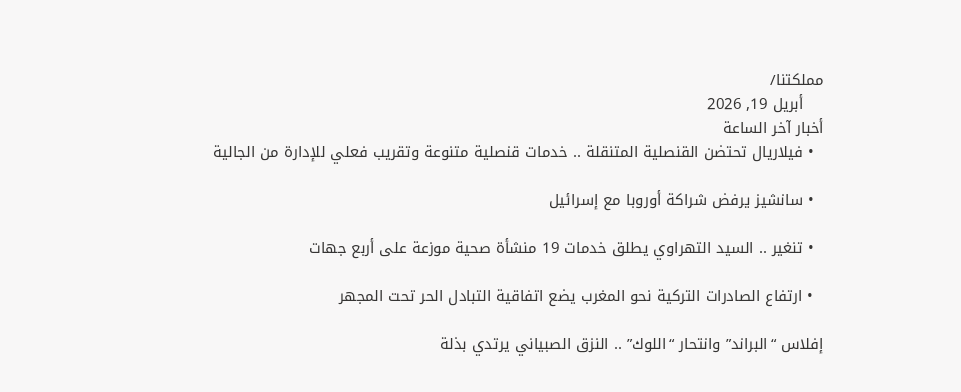مملكتنا/
    أبريل 19, 2026
أخبار آخر الساعة
  • فيلاريال تحتضن القنصلية المتنقلة .. خدمات قنصلية متنوعة وتقريب فعلي للإدارة من الجالية

  • سانشيز يرفض شراكة أوروبا مع إسرائيل

  • تنغير .. السيد التهراوي يطلق خدمات 19 منشأة صحية موزعة على أربع جهات

  • ارتفاع الصادرات التركية نحو المغرب يضع اتفاقية التبادل الحر تحت المجهر

إفلاس “البراند” وانتحار “اللوك” .. النزق الصبياني يرتدي بذلة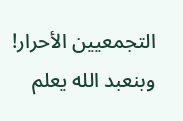التجمعيين الأحرار! وبنعبد الله يعلم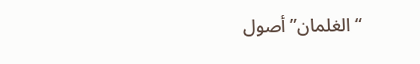“الغلمان” أصول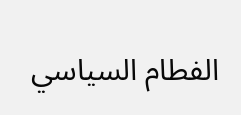الفطام السياسي